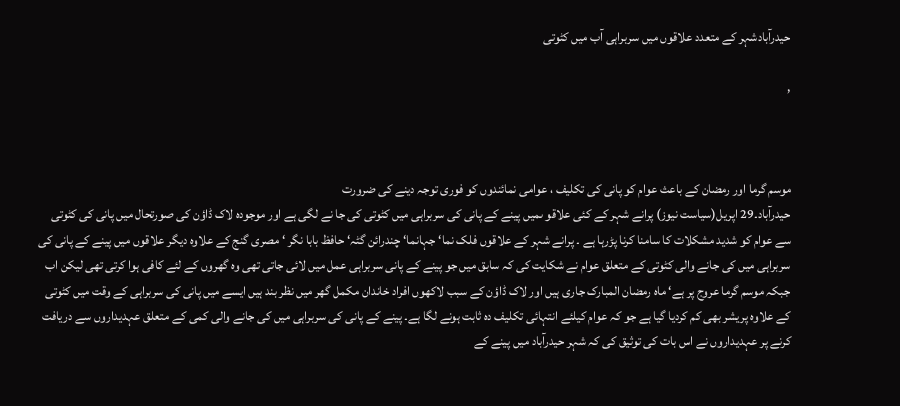حیدرآبادشہر کے متعدد علاقوں میں سربراہی آب میں کٹوتی

,



موسم گرما اور رمضان کے باعث عوام کو پانی کی تکلیف ، عوامی نمائندوں کو فوری توجہ دینے کی ضرورت
حیدرآباد۔29 اپریل(سیاست نیوز) پرانے شہر کے کئی علاقو ںمیں پینے کے پانی کی سربراہی میں کٹوتی کی جا نے لگی ہے اور موجودہ لاک ڈاؤن کی صورتحال میں پانی کی کٹوتی سے عوام کو شدید مشکلات کا سامنا کرنا پڑرہا ہے ۔ پرانے شہر کے علاقوں فلک نما‘ جہانما‘ چندرائن گٹہ‘ حافظ بابا نگر ‘ مصری گنج کے علاوہ دیگر علاقوں میں پینے کے پانی کی سربراہی میں کی جانے والی کٹوتی کے متعلق عوام نے شکایت کی کہ سابق میں جو پینے کے پانی سربراہی عمل میں لائی جاتی تھی وہ گھروں کے لئے کافی ہوا کرتی تھی لیکن اب جبکہ موسم گرما عروج پر ہے‘ ماہ رمضان المبارک جاری ہیں اور لاک ڈاؤن کے سبب لاکھوں افراد خاندان مکمل گھر میں نظر بند ہیں ایسے میں پانی کی سربراہی کے وقت میں کٹوتی کے علاوہ پریشر بھی کم کردیا گیا ہے جو کہ عوام کیلئے انتہائی تکلیف دہ ثابت ہونے لگا ہے۔ پینے کے پانی کی سربراہی میں کی جانے والی کمی کے متعلق عہدیداروں سے دریافت کرنے پر عہدیداروں نے اس بات کی توثیق کی کہ شہر حیدرآباد میں پینے کے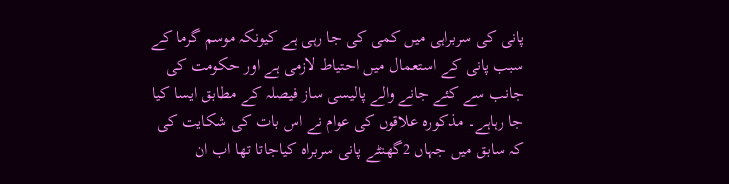پانی کی سربراہی میں کمی کی جا رہی ہے کیونکہ موسم گرما کے سبب پانی کے استعمال میں احتیاط لازمی ہے اور حکومت کی جانب سے کئے جانے والے پالیسی ساز فیصلہ کے مطابق ایسا کیا جا رہاہے۔ مذکورہ علاقوں کی عوام نے اس بات کی شکایت کی کہ سابق میں جہاں 2گھنٹے پانی سربراہ کیاجاتا تھا اب ان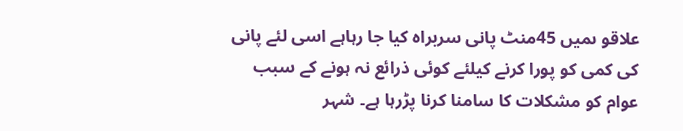علاقو ںمیں 45منٹ پانی سربراہ کیا جا رہاہے اسی لئے پانی کی کمی کو پورا کرنے کیلئے کوئی ذرائع نہ ہونے کے سبب عوام کو مشکلات کا سامنا کرنا پڑرہا ہے۔ شہر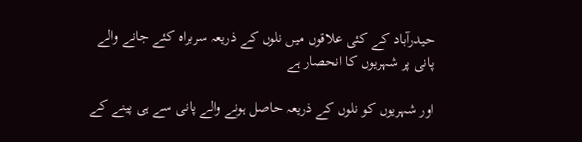حیدرآباد کے کئی علاقوں میں نلوں کے ذریعہ سربراہ کئے جانے والے پانی پر شہریوں کا انحصار ہے

اور شہریوں کو نلوں کے ذریعہ حاصل ہونے والے پانی سے ہی پینے کے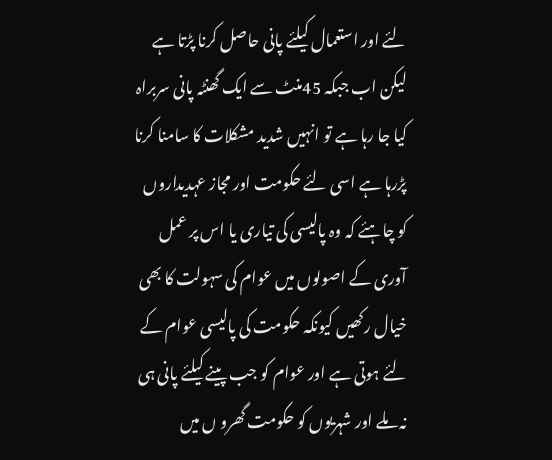لئے اور استعمال کیلئے پانی حاصل کرنا پڑتا ہے لیکن اب جبکہ 45منٹ سے ایک گھنٹہ پانی سربراہ کیا جا رہا ہے تو انہیں شدید مشکلات کا سامنا کرنا پڑرہا ہے اسی لئے حکومت اور مجاز عہدیداروں کو چاہئے کہ وہ پالیسی کی تیاری یا اس پر عمل آوری کے اصولوں میں عوام کی سہولت کا بھی خیال رکھیں کیونکہ حکومت کی پالیسی عوام کے لئے ہوتی ہے اور عوام کو جب پینے کیلئے پانی ہی نہ ملے اور شہریوں کو حکومت گھرو ں میں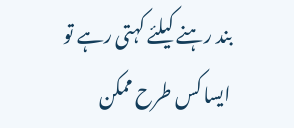بند رہنے کیلئے کہتی رہے تو ایسا کس طرح ممکن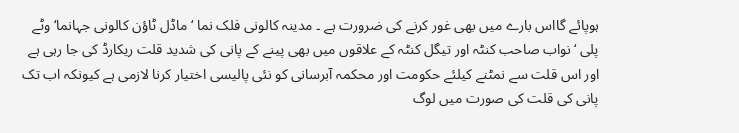ہوپائے گااس بارے میں بھی غور کرنے کی ضرورت ہے ۔ مدینہ کالونی فلک نما ‘ ماڈل ٹاؤن کالونی جہانما‘وٹے پلی ‘ نواب صاحب کنٹہ اور تیگل کنٹہ کے علاقوں میں بھی پینے کے پانی کی شدید قلت ریکارڈ کی جا رہی ہے اور اس قلت سے نمٹنے کیلئے حکومت اور محکمہ آبرسانی کو نئی پالیسی اختیار کرنا لازمی ہے کیونکہ اب تک پانی کی قلت کی صورت میں لوگ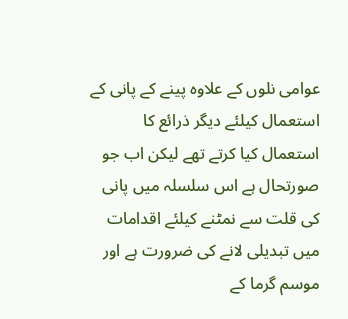عوامی نلوں کے علاوہ پینے کے پانی کے استعمال کیلئے دیگر ذرائع کا استعمال کیا کرتے تھے لیکن اب جو صورتحال ہے اس سلسلہ میں پانی کی قلت سے نمٹنے کیلئے اقدامات میں تبدیلی لانے کی ضرورت ہے اور موسم گرما کے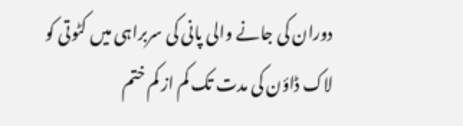دوران کی جانے والی پانی کی سربراہی میں کٹوتی کو لاک ڈاؤن کی مدت تک کم از کم ختم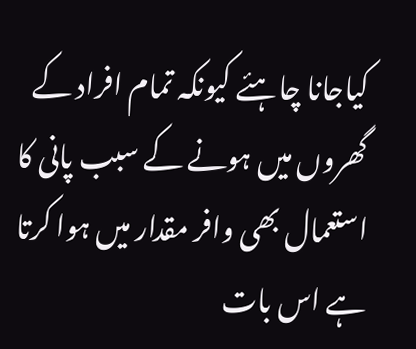کیاجانا چاہئے کیونکہ تمام افراد کے گھروں میں ہونے کے سبب پانی کا استعمال بھی وافر مقدار میں ہوا کرتا ہے اس بات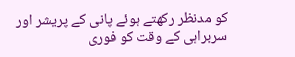کو مدنظر رکھتے ہوئے پانی کے پریشر اور سربراہی کے وقت کو فوری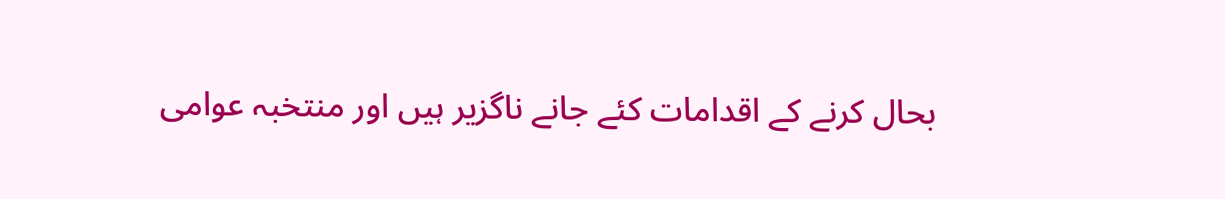بحال کرنے کے اقدامات کئے جانے ناگزیر ہیں اور منتخبہ عوامی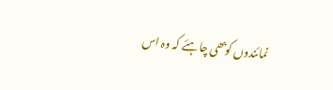نمائندوں کوبھی چاہئے کہ وہ اس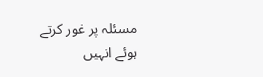مسئلہ پر غور کرتے ہوئے انہیں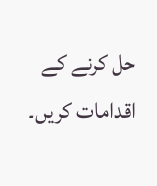حل کرنے کے اقدامات کریں۔